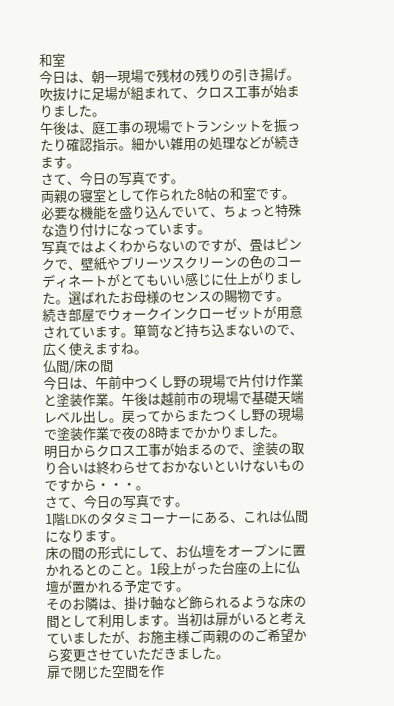和室
今日は、朝一現場で残材の残りの引き揚げ。吹抜けに足場が組まれて、クロス工事が始まりました。
午後は、庭工事の現場でトランシットを振ったり確認指示。細かい雑用の処理などが続きます。
さて、今日の写真です。
両親の寝室として作られた8帖の和室です。必要な機能を盛り込んでいて、ちょっと特殊な造り付けになっています。
写真ではよくわからないのですが、畳はピンクで、壁紙やプリーツスクリーンの色のコーディネートがとてもいい感じに仕上がりました。選ばれたお母様のセンスの賜物です。
続き部屋でウォークインクローゼットが用意されています。箪笥など持ち込まないので、広く使えますね。
仏間/床の間
今日は、午前中つくし野の現場で片付け作業と塗装作業。午後は越前市の現場で基礎天端レベル出し。戻ってからまたつくし野の現場で塗装作業で夜の8時までかかりました。
明日からクロス工事が始まるので、塗装の取り合いは終わらせておかないといけないものですから・・・。
さて、今日の写真です。
1階LDKのタタミコーナーにある、これは仏間になります。
床の間の形式にして、お仏壇をオープンに置かれるとのこと。1段上がった台座の上に仏壇が置かれる予定です。
そのお隣は、掛け軸など飾られるような床の間として利用します。当初は扉がいると考えていましたが、お施主様ご両親ののご希望から変更させていただきました。
扉で閉じた空間を作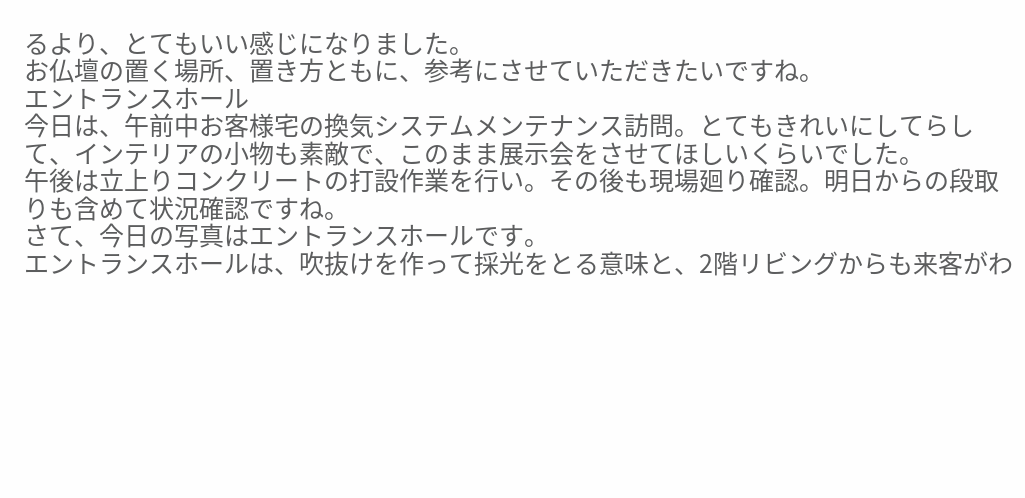るより、とてもいい感じになりました。
お仏壇の置く場所、置き方ともに、参考にさせていただきたいですね。
エントランスホール
今日は、午前中お客様宅の換気システムメンテナンス訪問。とてもきれいにしてらして、インテリアの小物も素敵で、このまま展示会をさせてほしいくらいでした。
午後は立上りコンクリートの打設作業を行い。その後も現場廻り確認。明日からの段取りも含めて状況確認ですね。
さて、今日の写真はエントランスホールです。
エントランスホールは、吹抜けを作って採光をとる意味と、2階リビングからも来客がわ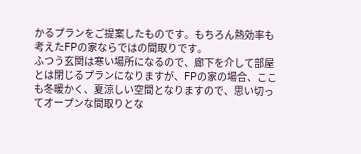かるプランをご提案したものです。もちろん熱効率も考えたFPの家ならではの間取りです。
ふつう玄関は寒い場所になるので、廊下を介して部屋とは閉じるプランになりますが、FPの家の場合、ここも冬暖かく、夏涼しい空間となりますので、思い切ってオープンな間取りとな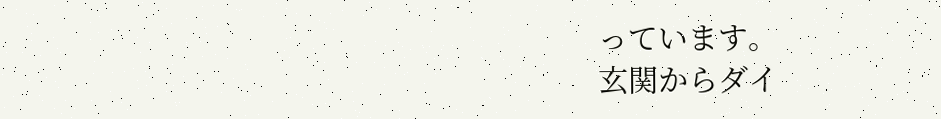っています。
玄関からダイ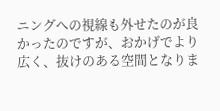ニングへの視線も外せたのが良かったのですが、おかげでより広く、抜けのある空間となりま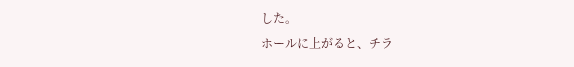した。
ホールに上がると、チラ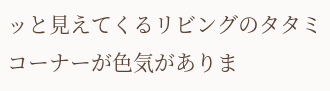ッと見えてくるリビングのタタミコーナーが色気がありま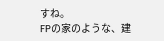すね。
FPの家のような、建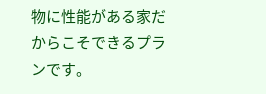物に性能がある家だからこそできるプランです。